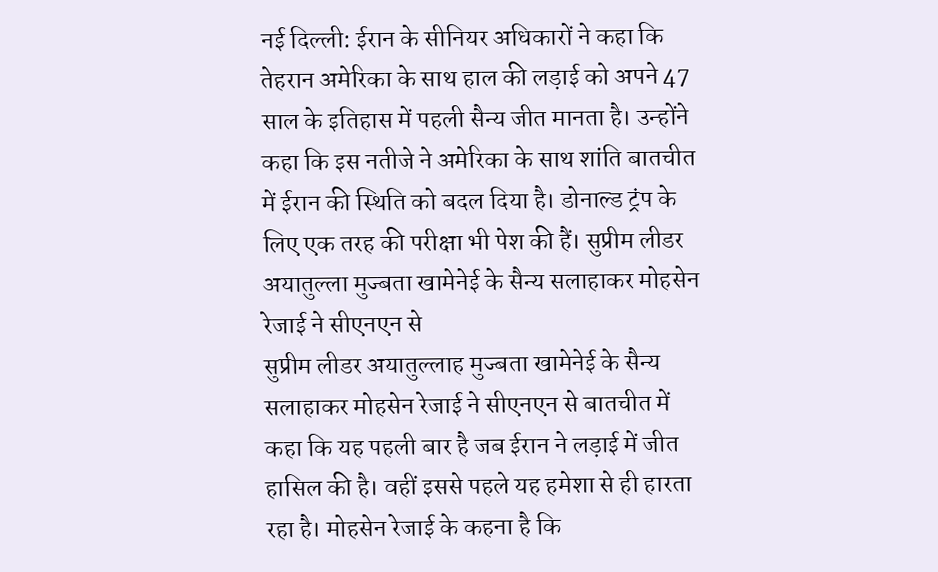नई दिल्ली: ईरान के सीनियर अधिकारों ने कहा कि तेहरान अमेरिका के साथ हाल की लड़ाई को अपने 47 साल के इतिहास में पहली सैन्य जीत मानता है। उन्होंने कहा कि इस नतीजे ने अमेरिका के साथ शांति बातचीत में ईरान की स्थिति को बदल दिया है। डोनाल्ड ट्रंप के लिए एक तरह की परीक्षा भी पेश की हैं। सुप्रीम लीडर अयातुल्ला मुज्बता खामेनेई के सैन्य सलाहाकर मोहसेन रेजाई ने सीएनएन से
सुप्रीम लीडर अयातुल्लाह मुज्बता खामेनेई के सैन्य सलाहाकर मोहसेन रेजाई ने सीएनएन से बातचीत में कहा कि यह पहली बार है जब ईरान ने लड़ाई में जीत हासिल की है। वहीं इससे पहले यह हमेशा से ही हारता रहा है। मोहसेन रेजाई के कहना है कि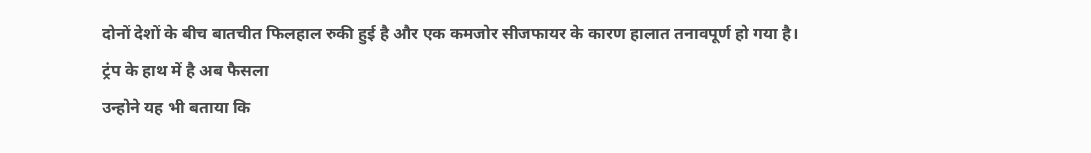दोनों देशों के बीच बातचीत फिलहाल रुकी हुई है और एक कमजोर सीजफायर के कारण हालात तनावपूर्ण हो गया है।
ट्रंप के हाथ में है अब फैसला
उन्होने यह भी बताया कि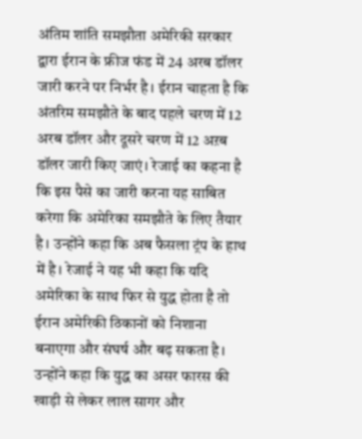अंतिम शांति समझौता अमेरिकी सरकार द्वारा ईरान के फ्रीज फंड में 24 अरब डॉलर जारी करने पर निर्भर है। ईरान चाहता है कि अंतरिम समझौते के बाद पहले चरण में 12 अरब डॉलर और दूसरे चरण में 12 अऱब डॉलर जारी किए जाएं। रेजाई का कहना है कि इस पैसे का जारी करना यह साबित करेगा कि अमेरिका समझौते के लिए तैयार है। उन्होंने कहा कि अब फैसला ट्रंप के हाथ में है। रेजाई ने यह भी कहा कि यदि अमेरिका के साथ फिर से युद्ध होता है तो ईरान अमेरिकी ठिकानों को निशाना बनाएगा और संघर्ष और बढ़ सकता है। उन्होंने कहा कि युद्ध का असर फारस की खाड़ी से लेकर लाल सागर और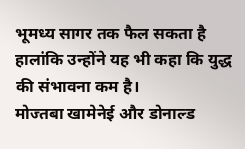भूमध्य सागर तक फैल सकता है हालांकि उन्होंने यह भी कहा कि युद्ध की संभावना कम है।
मोज्तबा खामेनेई और डोनाल्ड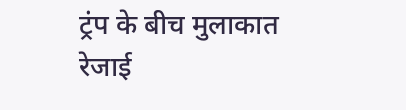ट्रंप के बीच मुलाकात
रेजाई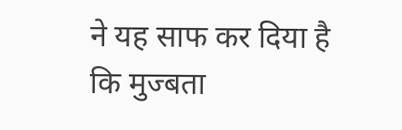ने यह साफ कर दिया है कि मुज्बता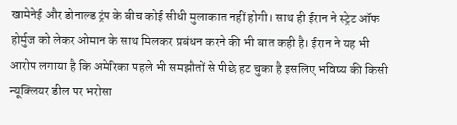खामेनेई और डोनाल्ड ट्रंप के बीच कोई सीधी मुलाकात नहीं होगी। साथ ही ईरान ने स्ट्रेट ऑफ होर्मुज को लेकर ओमान के साथ मिलकर प्रबंधन करने की भी बात कही है। ईरान ने यह भी आरोप लगाया है कि अमेरिका पहले भी समझौतों से पीछे हट चुका है इसलिए भविष्य की किसी न्यूक्लियर डील पर भरोसा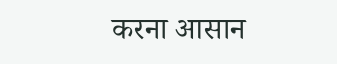करना आसान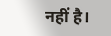नहीं है।